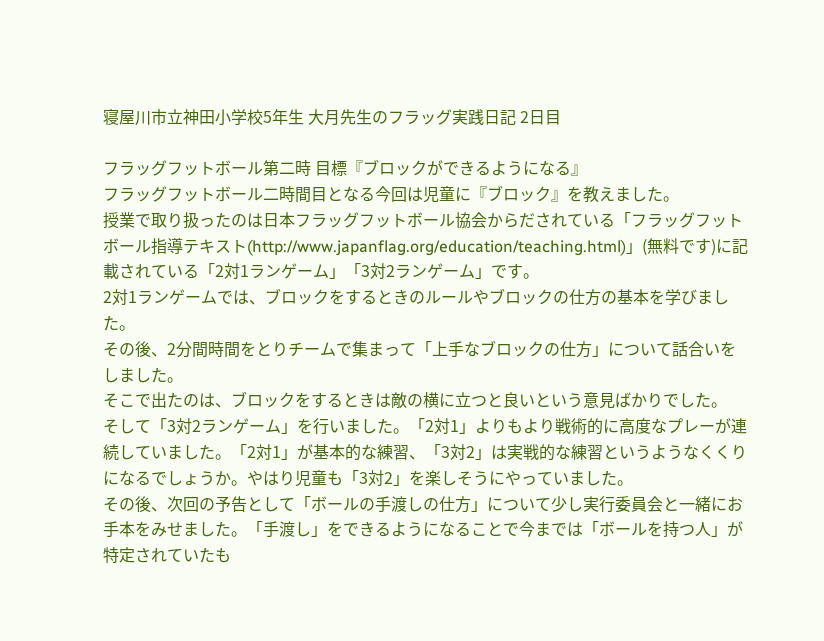寝屋川市立神田小学校5年生 大月先生のフラッグ実践日記 2日目

フラッグフットボール第二時 目標『ブロックができるようになる』
フラッグフットボール二時間目となる今回は児童に『ブロック』を教えました。
授業で取り扱ったのは日本フラッグフットボール協会からだされている「フラッグフットボール指導テキスト(http://www.japanflag.org/education/teaching.html)」(無料です)に記載されている「2対1ランゲーム」「3対2ランゲーム」です。
2対1ランゲームでは、ブロックをするときのルールやブロックの仕方の基本を学びました。
その後、2分間時間をとりチームで集まって「上手なブロックの仕方」について話合いをしました。
そこで出たのは、ブロックをするときは敵の横に立つと良いという意見ばかりでした。
そして「3対2ランゲーム」を行いました。「2対1」よりもより戦術的に高度なプレーが連続していました。「2対1」が基本的な練習、「3対2」は実戦的な練習というようなくくりになるでしょうか。やはり児童も「3対2」を楽しそうにやっていました。
その後、次回の予告として「ボールの手渡しの仕方」について少し実行委員会と一緒にお手本をみせました。「手渡し」をできるようになることで今までは「ボールを持つ人」が特定されていたも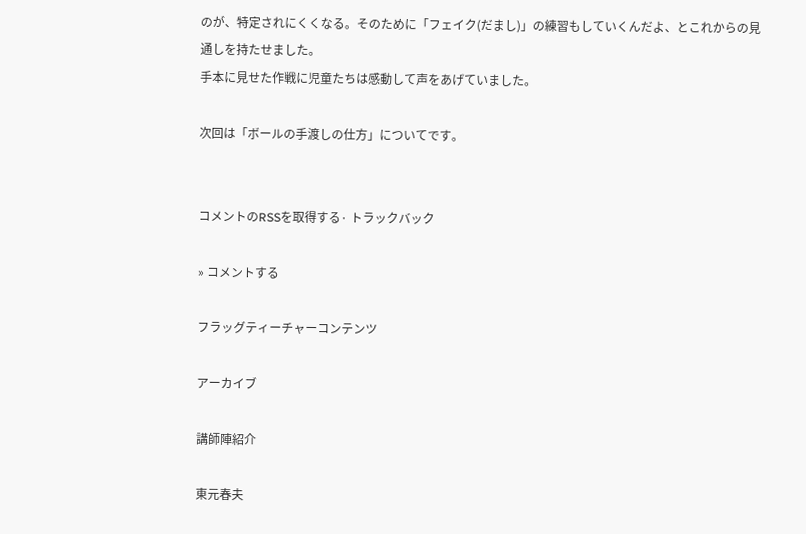のが、特定されにくくなる。そのために「フェイク(だまし)」の練習もしていくんだよ、とこれからの見通しを持たせました。
手本に見せた作戦に児童たちは感動して声をあげていました。

次回は「ボールの手渡しの仕方」についてです。


コメントのRSSを取得する· トラックバック

» コメントする

フラッグティーチャーコンテンツ

アーカイブ

講師陣紹介

東元春夫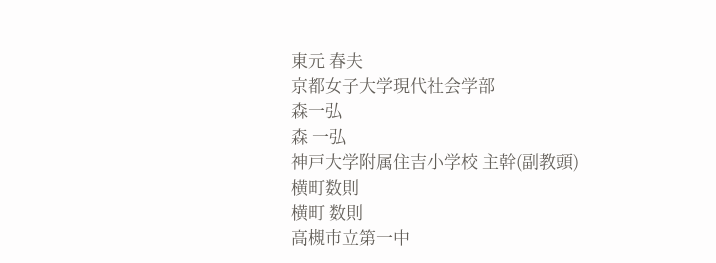東元 春夫
京都女子大学現代社会学部
森一弘
森 一弘
神戸大学附属住吉小学校 主幹(副教頭)
横町数則
横町 数則
高槻市立第一中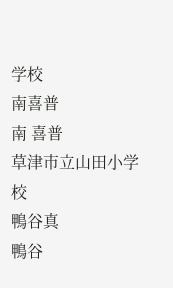学校
南喜普
南 喜普
草津市立山田小学校
鴨谷真
鴨谷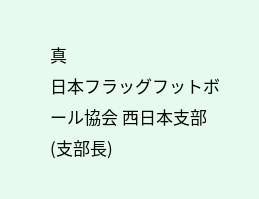真
日本フラッグフットボール協会 西日本支部(支部長)